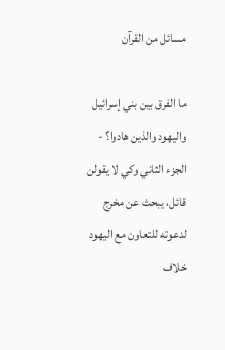مسائل من القرآن

ما الفرق بين بني إسرائيل واليهود والذين هادوا؟ - الجزء الثاني وكي لا يقولن قائل، يبحث عن مخرج لدعوته للتعاون مع اليهود خلاف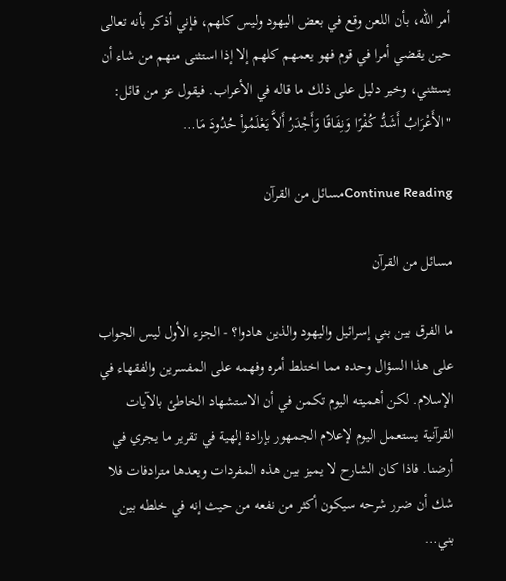أمر الله، بأن اللعن وقع في بعض اليهود وليس كلهم، فإني أذكر بأنه تعالى حين يقضي أمرا في قوم فهو يعمهم كلهم إلا إذا استثنى منهم من شاء أن يستثني، وخير دليل على ذلك ما قاله في الأعراب. فيقول عز من قائل: "الأَعْرَابُ أَشَدُّ كُفْرًا وَنِفَاقًا وَأَجْدَرُ أَلاَّ يَعْلَمُواْ حُدُودَ مَا…

Continue Readingمسائل من القرآن

مسائل من القرآن

ما الفرق بين بني إسرائيل واليهود والذين هادوا؟ - الجزء الأول ليس الجواب على هذا السؤال وحده مما اختلط أمره وفهمه على المفسرين والفقهاء في الإسلام. لكن أهميته اليوم تكمن في أن الاستشهاد الخاطئ بالآيات القرآنية يستعمل اليوم لإعلام الجمهور بإرادة إلهية في تقرير ما يجري في أرضنا. فاذا كان الشارح لا يميز بين هذه المفردات ويعدها مترادفات فلا شك أن ضرر شرحه سيكون أكثر من نفعه من حيث إنه في خلطه بين بني…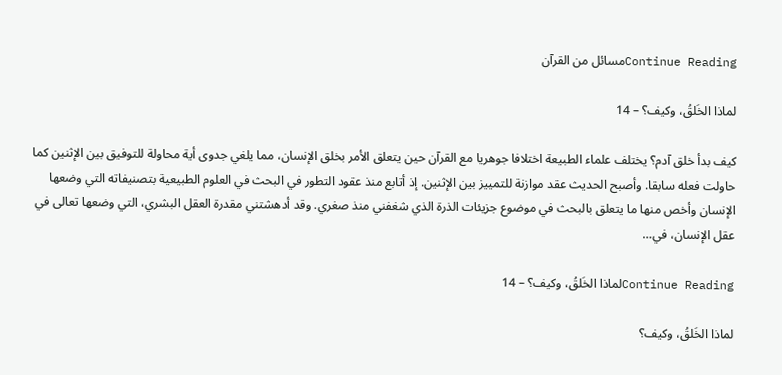Continue Readingمسائل من القرآن

لماذا الخَلقُ، وكيف؟ – 14

كيف بدأ خلق آدم؟ يختلف علماء الطبيعة اختلافا جوهريا مع القرآن حين يتعلق الأمر بخلق الإنسان، مما يلغي جدوى أية محاولة للتوفيق بين الإثنين كما حاولت فعله سابقا. وأصبح الحديث عقد موازنة للتمييز بين الإثنين. إذ أتابع منذ عقود التطور في البحث في العلوم الطبيعية بتصنيفاته التي وضعها الإنسان وأخص منها ما يتعلق بالبحث في موضوع جزيئات الذرة الذي شغفني منذ صغري. وقد أدهشتني مقدرة العقل البشري، التي وضعها تعالى في عقل الإنسان، في…

Continue Readingلماذا الخَلقُ، وكيف؟ – 14

لماذا الخَلقُ، وكيف؟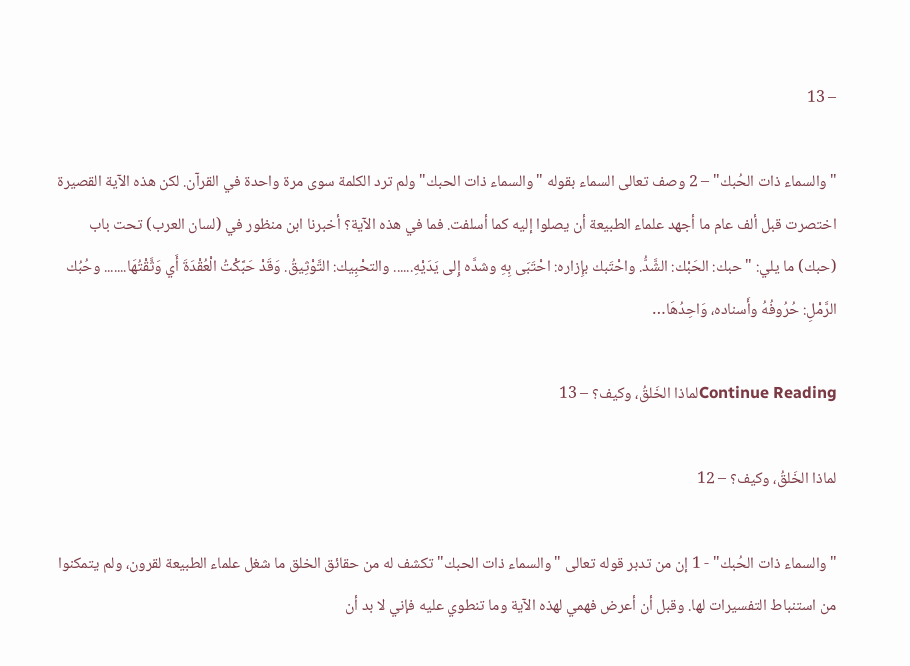– 13

"والسماء ذات الحُبك" – 2 وصف تعالى السماء بقوله "والسماء ذات الحبك" ولم ترد الكلمة سوى مرة واحدة في القرآن. لكن هذه الآية القصيرة اختصرت قبل ألف عام ما أجهد علماء الطبيعة أن يصلوا إليه كما أسلفت. فما في هذه الآية؟ أخبرنا ابن منظور في (لسان العرب) تحت باب (حبك) ما يلي: "حبك: الحَبْك: الشَّدُّ. واحْتَبك بإِزاره: احْتَبَى بِهِ وشدَّه إِلى يَدَيْهِ...... والتحْبِيك: التَّوْثِيقُ. وَقَدْ حَبَّكْتُ الْعُقْدَةَ أَي وَثَّقْتُهَا....... وحُبُك الرَّمْلِ: حُرُوفُهُ وأَسناده، وَاحِدُهَا…

Continue Readingلماذا الخَلقُ، وكيف؟ – 13

لماذا الخَلقُ، وكيف؟ – 12

"والسماء ذات الحُبك" - 1 إن من تدبر قوله تعالى "والسماء ذات الحبك" تكشف له من حقائق الخلق ما شغل علماء الطبيعة لقرون، ولم يتمكنوا من استنباط التفسيرات لها. وقبل أن أعرض فهمي لهذه الآية وما تنطوي عليه فإني لا بد أن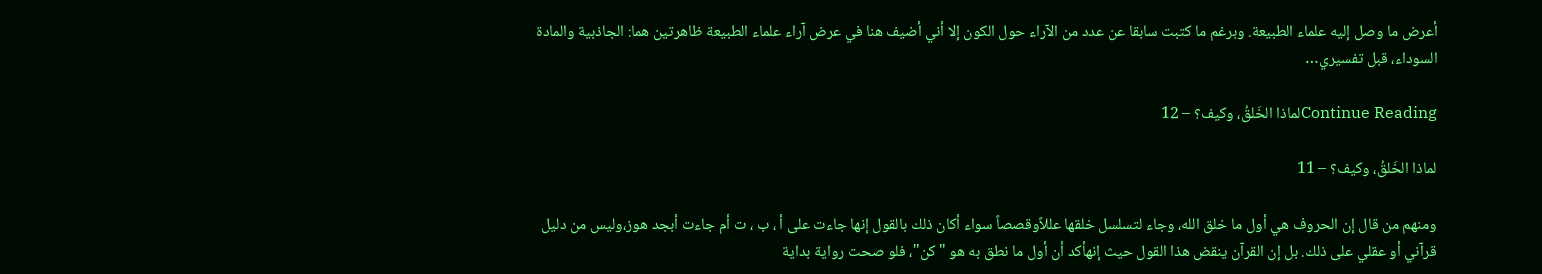أعرض ما وصل إليه علماء الطبيعة. وبرغم ما كتبت سابقا عن عدد من الآراء حول الكون إلا أني أضيف هنا في عرض آراء علماء الطبيعة ظاهرتين هما: الجاذبية والمادة السوداء، قبل تفسيري…

Continue Readingلماذا الخَلقُ، وكيف؟ – 12

لماذا الخَلقُ، وكيف؟ – 11

ومنهم من قال إن الحروف هي أول ما خلق الله، وجاء لتسلسل خلقها عللاًوقصصاً سواء أكان ذلك بالقول إنها جاءت على أ ، ب ، ت أم جاءت أبجد هوز،وليس من دليل قرآني أو عقلي على ذلك. بل إن القرآن ينقض هذا القول حيث إنهأكد أن أول ما نطق به هو "كن"، فلو صحت رواية بداية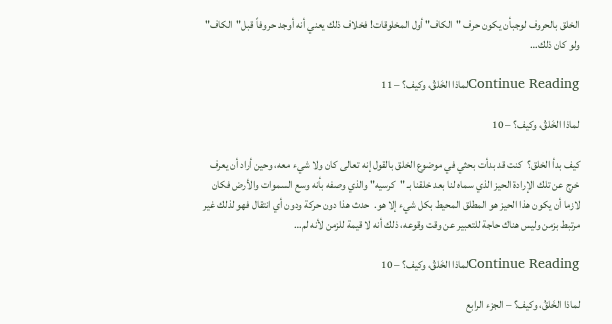الخلق بالحروف لوجبأن يكون حرف "الكاف" أول المخلوقات! فخلاف ذلك يعني أنه أوجد حروفاً قبل"الكاف" ولو كان ذلك…

Continue Readingلماذا الخَلقُ، وكيف؟ – 11

لماذا الخَلقُ، وكيف؟ – 10

كيف بدأ الخلق؟  كنت قد بدأت بحثي في موضوع الخلق بالقول إنه تعالى كان ولا شيء معه، وحين أراد أن يعرف خرج عن تلك الإرادة الحيز الذي سماه لنا بعد خلقنا بـ "كرسيه" والذي وصفه بأنه وسع السموات والأرض فكان لازما أن يكون هذا الحيز هو المطلق المحيط بكل شيء إلا هو.  حدث هذا دون حركة ودون أي انتقال فهو لذلك غير مرتبط بزمن وليس هناك حاجة للتعبير عن وقت وقوعه، ذلك أنه لا قيمة للزمن لأنه لم…

Continue Readingلماذا الخَلقُ، وكيف؟ – 10

لماذا الخَلقُ، وكيف؟ – الجزء الرابع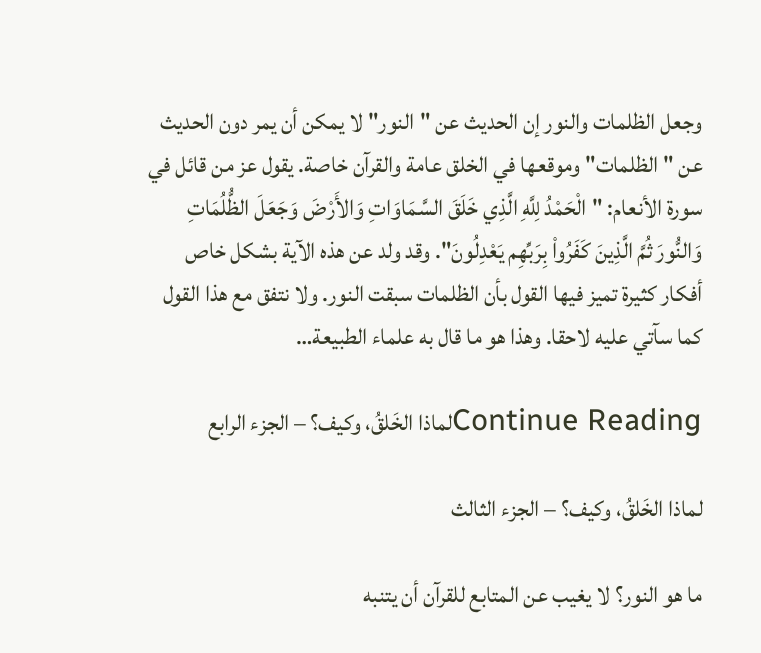وجعل الظلمات والنور إن الحديث عن "النور" لا يمكن أن يمر دون الحديث عن "الظلمات" وموقعها في الخلق عامة والقرآن خاصة. يقول عز من قائل في سورة الأنعام: "الْحَمْدُ لِلَّهِ الَّذِي خَلَقَ السَّمَاوَاتِ وَالأَرْضَ وَجَعَلَ الظُّلُمَاتِ وَالنُّورَ ثُمَّ الَّذِينَ كَفَرُواْ بِرَبِّهِم يَعْدِلُونَ". وقد ولد عن هذه الآية بشكل خاص أفكار كثيرة تميز فيها القول بأن الظلمات سبقت النور. ولا نتفق مع هذا القول كما سآتي عليه لاحقا. وهذا هو ما قال به علماء الطبيعة…

Continue Readingلماذا الخَلقُ، وكيف؟ – الجزء الرابع

لماذا الخَلقُ، وكيف؟ – الجزء الثالث

ما هو النور؟ لا يغيب عن المتابع للقرآن أن يتنبه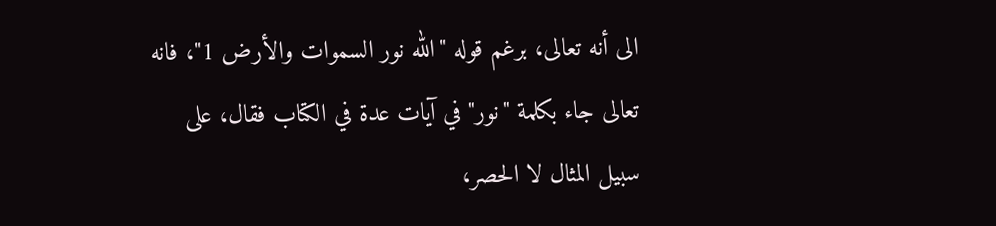الى أنه تعالى، برغم قوله "الله نور السموات والأرض 1"، فانه تعالى جاء بكلمة "نور" في آيات عدة في الكتاب فقال، على سبيل المثال لا الحصر،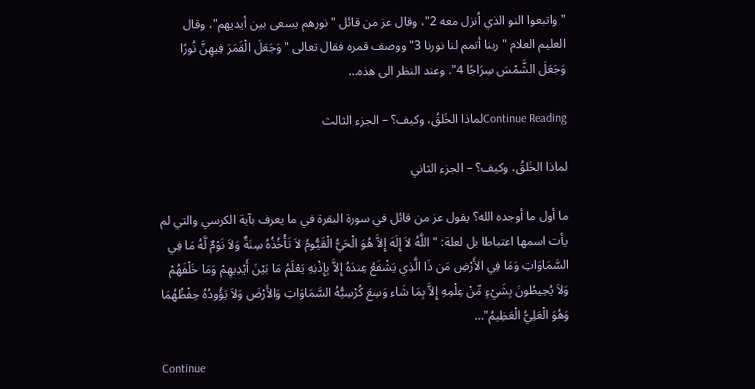"واتبعوا النو الذي اُنزل معه 2"، وقال عز من قائل "نورهم يسعى بين أيديهم"، وقال العليم العلام "ربنا أتمم لنا نورنا 3" ووصف قمره فقال تعالى "وَجَعَلَ الْقَمَرَ فِيهِنَّ نُورًا وَجَعَلَ الشَّمْسَ سِرَاجًا 4". وعند النظر الى هذه…

Continue Readingلماذا الخَلقُ، وكيف؟ – الجزء الثالث

لماذا الخَلقُ، وكيف؟ – الجزء الثاني

ما أول ما أوجده الله؟ يقول عز من قائل في سورة البقرة في ما يعرف بآية الكرسي والتي لم يأت اسمها اعتباطا بل لعلة: "اللَّهُ لاَ إِلَهَ إِلاَّ هُوَ الْحَيُّ الْقَيُّومُ لاَ تَأْخُذُهُ سِنَةٌ وَلاَ نَوْمٌ لَّهُ مَا فِي السَّمَاوَاتِ وَمَا فِي الأَرْضِ مَن ذَا الَّذِي يَشْفَعُ عِندَهُ إِلاَّ بِإِذْنِهِ يَعْلَمُ مَا بَيْنَ أَيْدِيهِمْ وَمَا خَلْفَهُمْ وَلاَ يُحِيطُونَ بِشَيْءٍ مِّنْ عِلْمِهِ إِلاَّ بِمَا شَاء وَسِعَ كُرْسِيُّهُ السَّمَاوَاتِ وَالأَرْضَ وَلاَ يَؤُودُهُ حِفْظُهُمَا وَهُوَ الْعَلِيُّ الْعَظِيمُ"…

Continue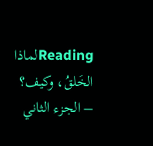Readingلماذا الخَلقُ، وكيف؟ – الجزء الثاني